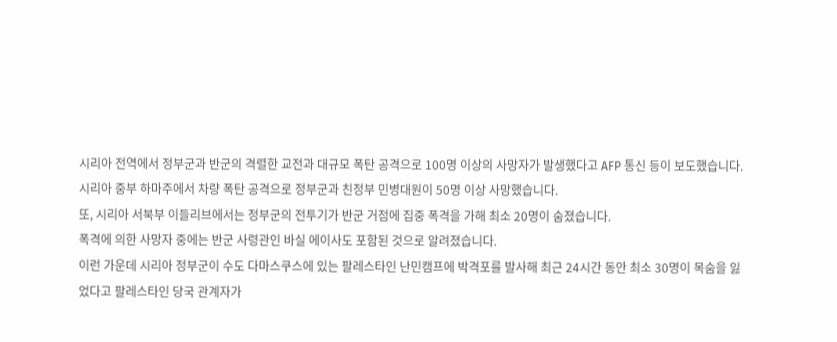시리아 전역에서 정부군과 반군의 격렬한 교전과 대규모 폭탄 공격으로 100명 이상의 사망자가 발생했다고 AFP 통신 등이 보도했습니다.
시리아 중부 하마주에서 차량 폭탄 공격으로 정부군과 친정부 민병대원이 50명 이상 사망했습니다.
또, 시리아 서북부 이들리브에서는 정부군의 전투기가 반군 거점에 집중 폭격을 가해 최소 20명이 숨졌습니다.
폭격에 의한 사망자 중에는 반군 사령관인 바실 에이사도 포함된 것으로 알려졌습니다.
이런 가운데 시리아 정부군이 수도 다마스쿠스에 있는 팔레스타인 난민캠프에 박격포를 발사해 최근 24시간 동안 최소 30명이 목숨을 잃었다고 팔레스타인 당국 관계자가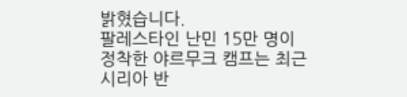밝혔습니다.
팔레스타인 난민 15만 명이 정착한 야르무크 캠프는 최근 시리아 반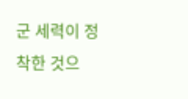군 세력이 정착한 것으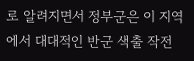로 알려지면서 정부군은 이 지역에서 대대적인 반군 색출 작전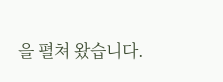을 펼쳐 왔습니다.